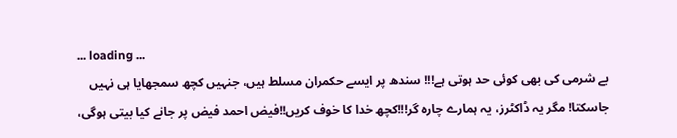... loading ...
بے شرمی کی بھی کوئی حد ہوتی ہے!!! سندھ پر ایسے حکمران مسلط ہیں، جنہیں کچھ سمجھایا ہی نہیں جاسکتا! مگر یہ ڈاکٹرز، یہ ہمارے چارہ گر!!!کچھ خدا کا خوف کریں!!فیض احمد فیض پر جانے کیا بیتی ہوگی،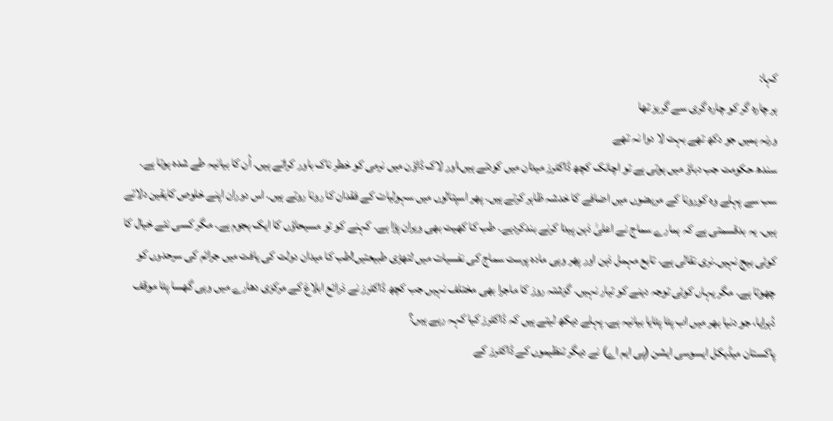کہا:
ہر چارہ گر کو چارہ گری سے گریز تھا
ورنہ ہمیں جو دکھ تھے بہت لا دوا نہ تھے
سندھ حکومت جب دباؤ میں ہوتی ہے تو اچانک کچھ ڈاکٹرز میدان میں کودتے ہیں،اور لاک ڈاؤن میں نرمی کو خطر ناک باور کراتے ہیں۔ اُن کا بیانیہ طے شدہ ہوتا ہے۔ سب سے پہلے وہ کورونا کے مریضوں میں اضافے کا خدشہ ظاہر کرتے ہیں۔ پھر اسپتالوں میں سہولیات کے فقدان کا رونا روتے ہیں۔ اس دوران اپنے خلوص کایقین دلاتے ہیں۔ یہ بدقسمتی ہے کہ ہمارے سماج نے اعلیٰ ذہن پیدا کرنے بندکردیے۔ طب کا کھیت بھی ویران پڑا ہے۔ کہنے کو تو مسیحاؤں کا ایک ہجوم ہے۔ مگر کسی نئے خیال کا کوئی بیج نہیں۔نری نقالی ہے۔ تابع مہمل ذہن اور پھر وہی مادہ پرست سماج کی نفسیات میں لتھڑی طبیعتیں!طب کا میدان دولت کی یافت میں جرائم کی سرحدوں کو چھوتا ہے۔ مگر یہاں کوئی توجہ دینے کو تیار نہیں۔ گزشتہ روز کا ماجرا بھی مختلف نہیں جب کچھ ڈاکٹرز نے ذرائع ابلاغ کے مرکزی دھارے میں وہی گھسا پٹا موقف دُہرایا، جو دنیا بھر میں اب پٹا پٹایا بیانیہ ہے۔ پہلے دیکھ لیتے ہیں کہ ڈاکٹرز کیا کہہ رہے ہیں؟
پاکستان میڈیکل ایسوسی ایشن (پی ایم اے) نے دیگر تنظیموں کے ڈاکٹرز کے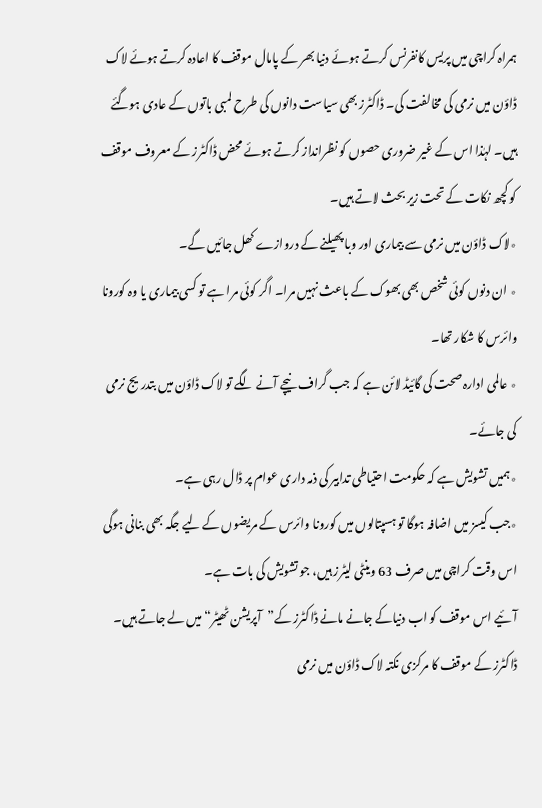ہمراہ کراچی میں پریس کانفرنس کرتے ہوئے دنیا بھر کے پامال موقف کا اعادہ کرتے ہوئے لاک ڈاؤن میں نرمی کی مخالفت کی۔ ڈاکٹرز بھی سیاست دانوں کی طرح لمبی باتوں کے عادی ہوگئے ہیں۔ لہٰذا اس کے غیر ضروری حصوں کو نظرانداز کرتے ہوئے محض ڈاکٹرز کے معروف موقف کو کچھ نکات کے تحت زیر بحث لاتے ہیں۔
٭لاک ڈاؤن میں نرمی سے بیماری اور وبا پھیلنے کے دروازے کھل جائیں گے۔
٭ ان دنوں کوئی شخص بھی بھوک کے باعث نہیں مرا۔ اگر کوئی مرا ہے تو کسی بیماری یا وہ کورونا وائرس کا شکار تھا۔
٭ عالمی ادارہ صحت کی گائیڈ لائن ہے کہ جب گراف نیچے آنے لگے تو لاک ڈاؤن میں بتدریج نرمی کی جائے۔
٭ہمیں تشویش ہے کہ حکومت احتیاطی تدابیر کی ذمہ داری عوام پر ڈال رہی ہے۔
٭جب کیسز میں اضافہ ہوگا تو ہسپتالوں میں کورونا وائرس کے مریضوں کے لیے جگہ بھی بنانی ہوگی اس وقت کراچی میں صرف 63 وینٹی لیٹرز ہیں، جو تشویش کی بات ہے۔
آئیے اس موقف کو اب دنیاکے جانے مانے ڈاکٹرز کے”آپریشن ٹھیٹر“ میں لے جاتے ہیں۔ ڈاکٹرز کے موقف کا مرکزی نکتہ لاک ڈاؤن میں نرمی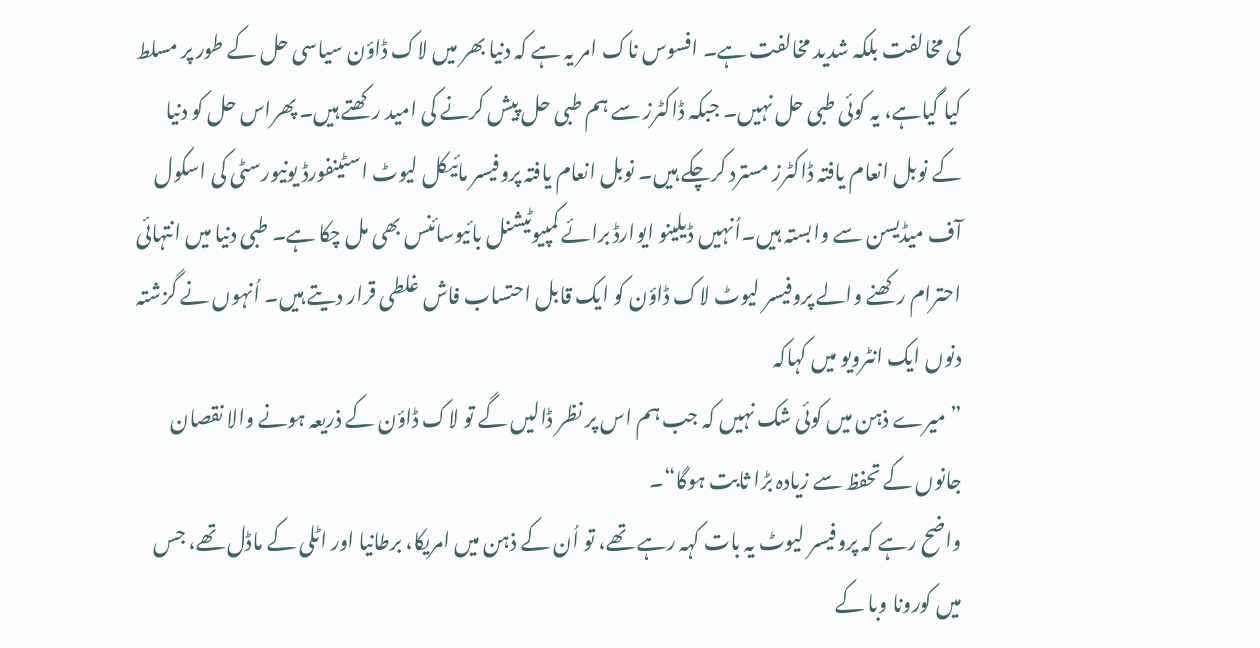کی مخالفت بلکہ شدید مخالفت ہے۔ افسوس ناک امر یہ ہے کہ دنیا بھر میں لاک ڈاؤن سیاسی حل کے طور پر مسلط کیا گیاہے، یہ کوئی طبی حل نہیں۔ جبکہ ڈاکٹرز سے ہم طبی حل پیش کرنے کی امید رکھتے ہیں۔ پھراس حل کو دنیا کے نوبل انعام یافتہ ڈاکٹرز مسترد کرچکے ہیں۔ نوبل انعام یافتہ پروفیسر مائیکل لیوٹ اسٹینفورڈ یونیورسٹی کی اسکول آف میڈیسن سے وابستہ ہیں۔اُنہیں ڈیلینو ایوارڈ برائے کمپیوٹیشنل بائیوسائنس بھی مل چکا ہے۔ طبی دنیا میں انتہائی احترام رکھنے والے پروفیسر لیوٹ لاک ڈاؤن کو ایک قابل احتساب فاش غلطی قرار دیتے ہیں۔ اُنہوں نے گزشتہ دنوں ایک انٹرویو میں کہاکہ
”میرے ذہن میں کوئی شک نہیں کہ جب ہم اس پر نظر ڈالیں گے تو لاک ڈاؤن کے ذریعہ ہونے والا نقصان
جانوں کے تحفظ سے زیادہ بڑا ثابت ہوگا“۔
واضح رہے کہ پروفیسر لیوٹ یہ بات کہہ رہے تھے، تو اُن کے ذہن میں امریکا، برطانیا اور اٹلی کے ماڈل تھے، جس میں کورونا وبا کے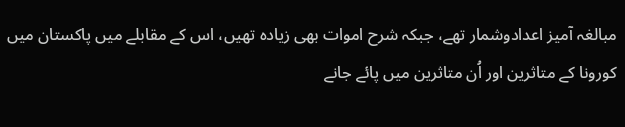مبالغہ آمیز اعدادوشمار تھے، جبکہ شرح اموات بھی زیادہ تھیں، اس کے مقابلے میں پاکستان میں کورونا کے متاثرین اور اُن متاثرین میں پائے جانے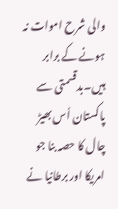والی شرح اموات نہ ہونے کے برابر ہیں۔بدقسمتی سے پاکستان اُس بھیڑ چال کا حصہ بنا جو امریکا اور برطانیا نے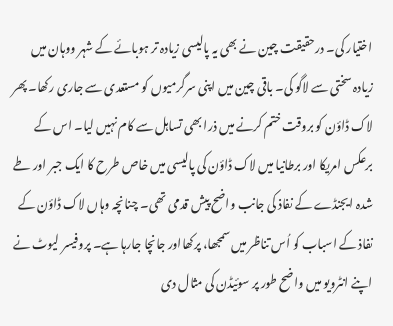اختیار کی۔ درحقیقت چین نے بھی یہ پالیسی زیادہ تر ہوبائے کے شہر ووہان میں زیادہ سختی سے لاگو کی۔ باقی چین میں اپنی سرگرمیوں کو مستعدی سے جاری رکھا۔ پھر لاک ڈاؤن کو بروقت ختم کرنے میں ذرا بھی تساہل سے کام نہیں لیا۔ اس کے برعکس امریکا اور برطانیا میں لاک ڈاؤن کی پالیسی میں خاص طرح کا ایک جبر اور طے شدہ ایجنڈے کے نفاذ کی جانب واضح پیش قدمی تھی۔ چنانچہ وہاں لاک ڈاؤن کے نفاذ کے اسباب کو اُس تناظر میں سمجھا، پرکھااور جانچا جارہا ہے۔ پروفیسر لیوٹ نے اپنے انٹرویو میں واضح طور پر سوئیڈن کی مثال دی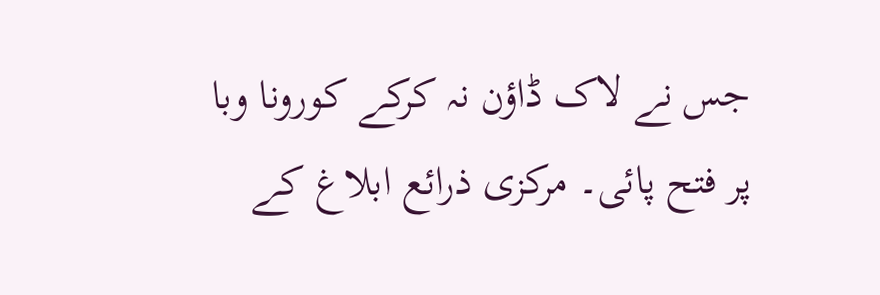جس نے لاک ڈاؤن نہ کرکے کورونا وبا پر فتح پائی۔ مرکزی ذرائع ابلاغ کے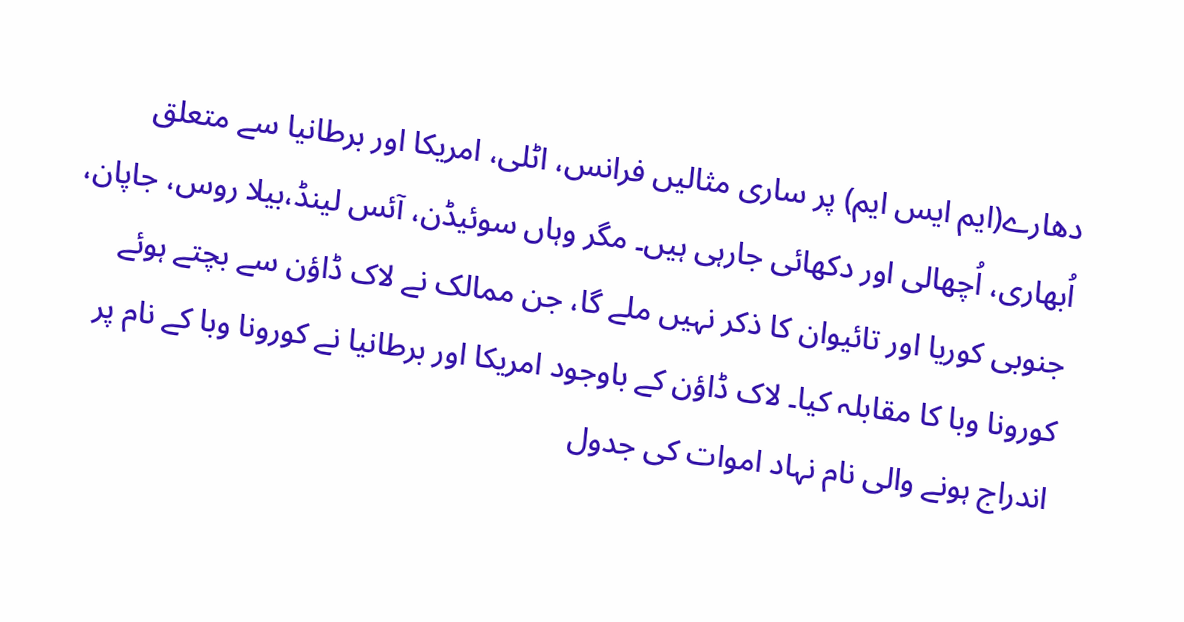دھارے(ایم ایس ایم) پر ساری مثالیں فرانس، اٹلی، امریکا اور برطانیا سے متعلق اُبھاری، اُچھالی اور دکھائی جارہی ہیں۔ مگر وہاں سوئیڈن، آئس لینڈ،بیلا روس، جاپان، جنوبی کوریا اور تائیوان کا ذکر نہیں ملے گا، جن ممالک نے لاک ڈاؤن سے بچتے ہوئے کورونا وبا کا مقابلہ کیا۔ لاک ڈاؤن کے باوجود امریکا اور برطانیا نے کورونا وبا کے نام پر اندراج ہونے والی نام نہاد اموات کی جدول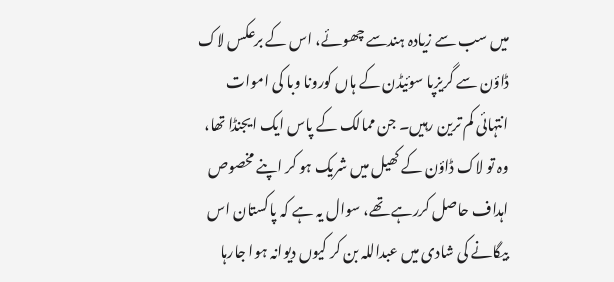میں سب سے زیادہ ہندسے چھوئے، اس کے برعکس لاک ڈاؤن سے گریزپا سوئیڈن کے ہاں کورونا وبا کی اموات انتہائی کم ترین رہیں۔ جن ممالک کے پاس ایک ایجنڈا تھا، وہ تو لاک ڈاؤن کے کھیل میں شریک ہو کر اپنے مخصوص اہداف حاصل کررہے تھے، سوال یہ ہے کہ پاکستان اس بیگانے کی شادی میں عبداللہ بن کر کیوں دیوانہ ہوا جارہا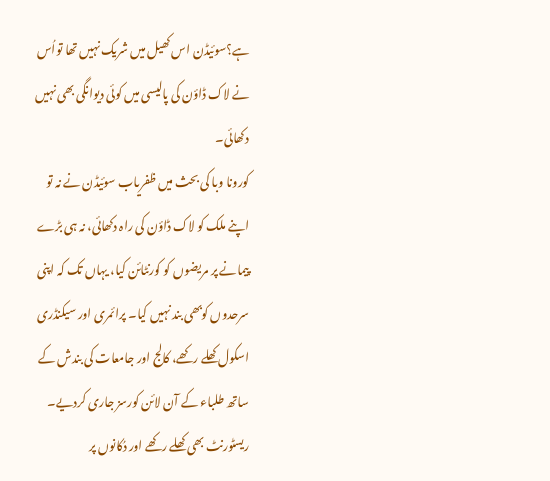ہے؟سوئیڈن اس کھیل میں شریک نہیں تھا تواُس نے لاک ڈاؤن کی پالیسی میں کوئی دیوانگی بھی نہیں دکھائی۔
کورونا وبا کی بحث میں ظفریاب سوئیڈن نے نہ تو اپنے ملک کو لاک ڈاؤن کی راہ دکھائی، نہ ہی بڑے پیمانے پر مریضوں کو کورنٹائن کیا، یہاں تک کہ اپنی سرحدوں کوبھی بند نہیں کیا۔ پرائمری اور سیکنڈری اسکول کھلے رکھے، کالج اور جامعات کی بندش کے ساتھ طلباء کے آن لائن کورسز جاری کردیے۔ ریسٹورنٹ بھی کھلے رکھے اور دُکانوں پر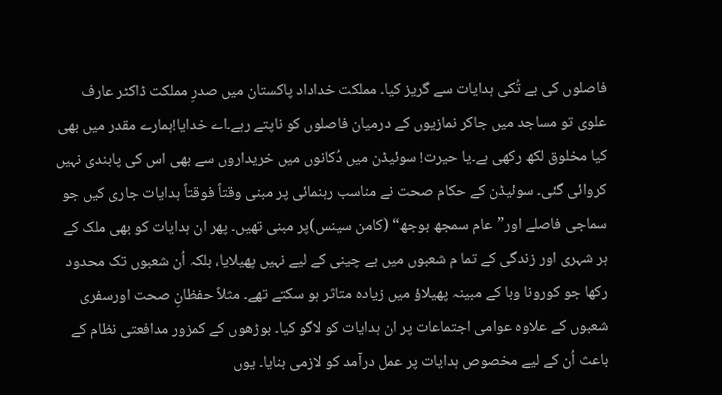فاصلوں کی بے تُکی ہدایات سے گریز کیا۔ مملکت خداداد پاکستان میں صدرِ مملکت ڈاکٹر عارف علوی تو مساجد میں جاکر نمازیوں کے درمیان فاصلوں کو ناپتے رہے۔اے خدایا!ہمارے مقدر میں بھی کیا مخلوق لکھ رکھی ہے۔یا حیرت! سوئیڈن میں دُکانوں میں خریداروں سے بھی اس کی پابندی نہیں کروائی گئی۔ سوئیڈن کے حکام صحت نے مناسب رہنمائی پر مبنی وقتاً فوقتاً ہدایات جاری کیں جو سماجی فاصلے اور”عام سمجھ بوجھ“ (کامن سینس)پر مبنی تھیں۔ پھر ان ہدایات کو بھی ملک کے ہر شہری اور زندگی کے تما م شعبوں میں بے چینی کے لیے نہیں پھیلایا، بلکہ اُن شعبوں تک محدود رکھا جو کورونا وبا کے مبینہ پھیلاؤ میں زیادہ متاثر ہو سکتے تھے۔ مثلاً حفظانِ صحت اورسفری شعبوں کے علاوہ عوامی اجتماعات پر ان ہدایات کو لاگو کیا۔ بوڑھوں کے کمزور مدافعتی نظام کے باعث اُن کے لیے مخصوص ہدایات پر عمل درآمد کو لازمی بنایا۔ یوں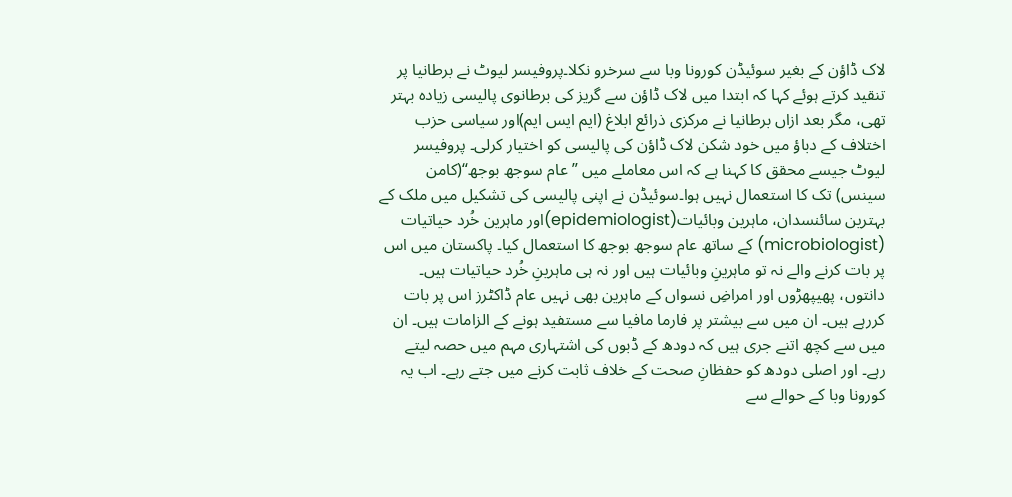لاک ڈاؤن کے بغیر سوئیڈن کورونا وبا سے سرخرو نکلا۔پروفیسر لیوٹ نے برطانیا پر تنقید کرتے ہوئے کہا کہ ابتدا میں لاک ڈاؤن سے گریز کی برطانوی پالیسی زیادہ بہتر تھی، مگر بعد ازاں برطانیا نے مرکزی ذرائع ابلاغ (ایم ایس ایم)اور سیاسی حزب اختلاف کے دباؤ میں خود شکن لاک ڈاؤن کی پالیسی کو اختیار کرلی۔ پروفیسر لیوٹ جیسے محقق کا کہنا ہے کہ اس معاملے میں ”عام سوجھ بوجھ“(کامن سینس) تک کا استعمال نہیں ہوا۔سوئیڈن نے اپنی پالیسی کی تشکیل میں ملک کے بہترین سائنسدان، ماہرین وبائیات(epidemiologist)اور ماہرین خُرد حیاتیات (microbiologist) کے ساتھ عام سوجھ بوجھ کا استعمال کیا۔ پاکستان میں اس پر بات کرنے والے نہ تو ماہرینِ وبائیات ہیں اور نہ ہی ماہرینِ خُرد حیاتیات ہیں۔ دانتوں، پھیپھڑوں اور امراضِ نسواں کے ماہرین بھی نہیں عام ڈاکٹرز اس پر بات کررہے ہیں۔ ان میں سے بیشتر پر فارما مافیا سے مستفید ہونے کے الزامات ہیں۔ ان میں سے کچھ اتنے جری ہیں کہ دودھ کے ڈبوں کی اشتہاری مہم میں حصہ لیتے رہے۔ اور اصلی دودھ کو حفظانِ صحت کے خلاف ثابت کرنے میں جتے رہے۔ اب یہ کورونا وبا کے حوالے سے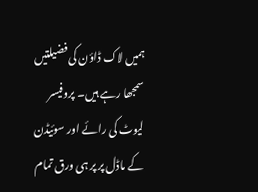ہمیں لاک ڈاؤن کی فضیلتیں سمجھا رہے ہیں۔ پروفیسر لیوٹ کی رائے اور سوئیڈن کے ماڈل پر پر ہی ورق تمام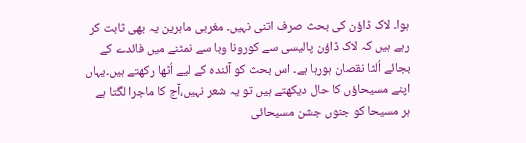ہوا۔ لاک ڈاؤن کی بحث صرف اتنی نہیں۔ مغربی ماہرین یہ بھی ثابت کر رہے ہیں کہ لاک ڈاؤن پالیسی سے کورونا وبا سے نمٹنے میں فائدے کے بجائے اُلٹا نقصان ہورہا ہے۔ اس بحث کو آئندہ کے لیے اُٹھا رکھتے ہیں۔یہاں اپنے مسیحاؤں کا حال دیکھتے ہیں تو یہ شعر نہیں،آج کا ماجرا لگتا ہے
ہر مسیحا کو جنوں جشن مسیحائی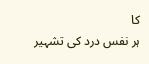کا
ہر نفس درد کی تشہیر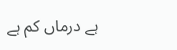ہے درماں کم ہے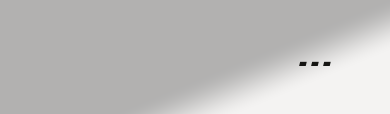۔۔۔